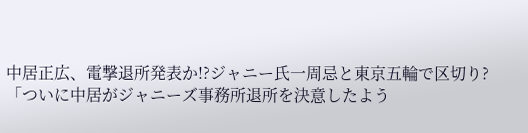中居正広、電撃退所発表か!?ジャニー氏一周忌と東京五輪で区切り?
「ついに中居がジャニーズ事務所退所を決意したよう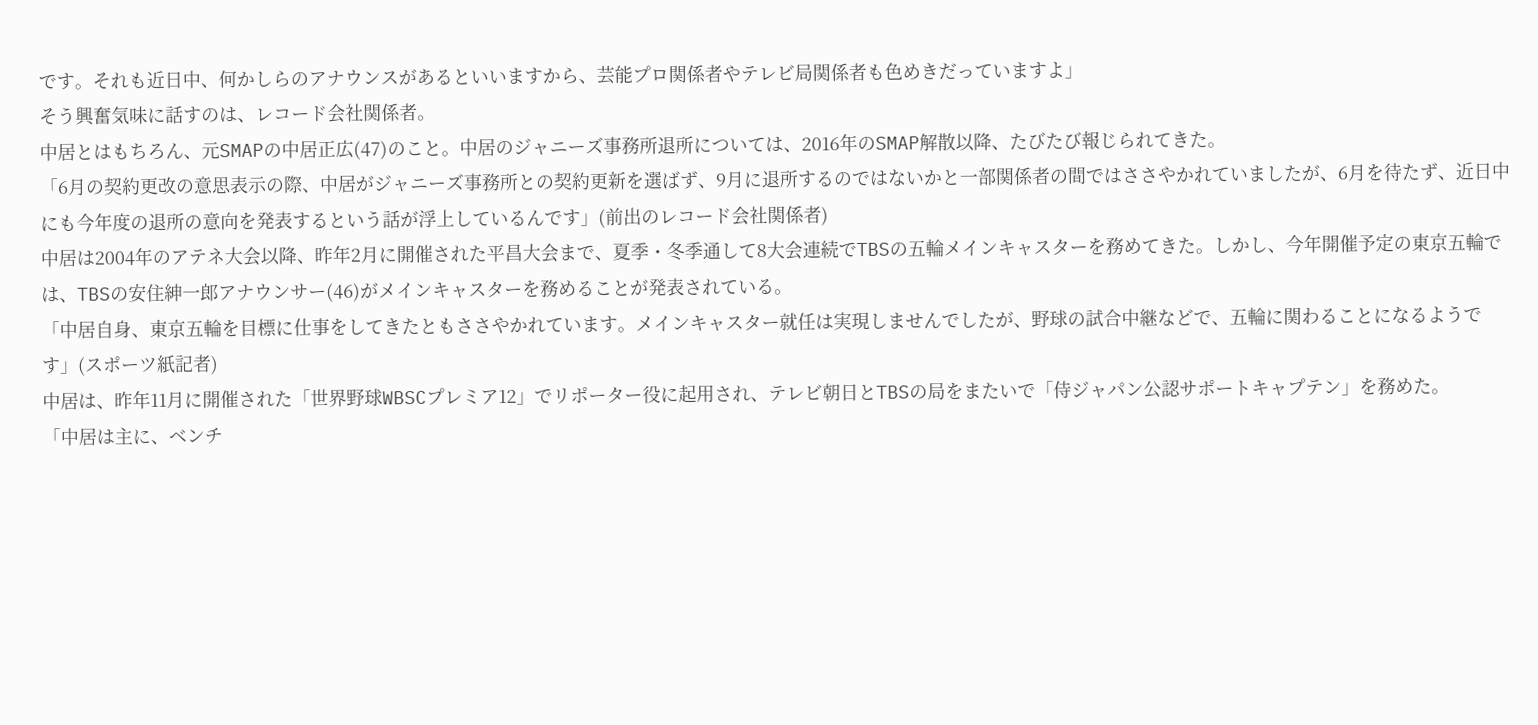です。それも近日中、何かしらのアナウンスがあるといいますから、芸能プロ関係者やテレビ局関係者も色めきだっていますよ」
そう興奮気味に話すのは、レコード会社関係者。
中居とはもちろん、元SMAPの中居正広(47)のこと。中居のジャニーズ事務所退所については、2016年のSMAP解散以降、たびたび報じられてきた。
「6月の契約更改の意思表示の際、中居がジャニーズ事務所との契約更新を選ばず、9月に退所するのではないかと一部関係者の間ではささやかれていましたが、6月を待たず、近日中にも今年度の退所の意向を発表するという話が浮上しているんです」(前出のレコード会社関係者)
中居は2004年のアテネ大会以降、昨年2月に開催された平昌大会まで、夏季・冬季通して8大会連続でTBSの五輪メインキャスターを務めてきた。しかし、今年開催予定の東京五輪では、TBSの安住紳一郎アナウンサー(46)がメインキャスターを務めることが発表されている。
「中居自身、東京五輪を目標に仕事をしてきたともささやかれています。メインキャスター就任は実現しませんでしたが、野球の試合中継などで、五輪に関わることになるようです」(スポーツ紙記者)
中居は、昨年11月に開催された「世界野球WBSCプレミア12」でリポーター役に起用され、テレビ朝日とTBSの局をまたいで「侍ジャパン公認サポートキャプテン」を務めた。
「中居は主に、ベンチ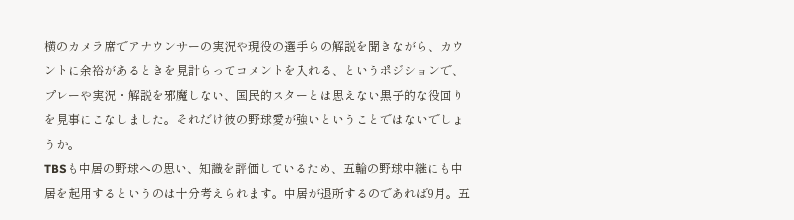横のカメラ席でアナウンサーの実況や現役の選手らの解説を聞きながら、カウントに余裕があるときを見計らってコメントを入れる、というポジションで、プレーや実況・解説を邪魔しない、国民的スターとは思えない黒子的な役回りを見事にこなしました。それだけ彼の野球愛が強いということではないでしょうか。
TBSも中居の野球への思い、知識を評価しているため、五輪の野球中継にも中居を起用するというのは十分考えられます。中居が退所するのであれば9月。五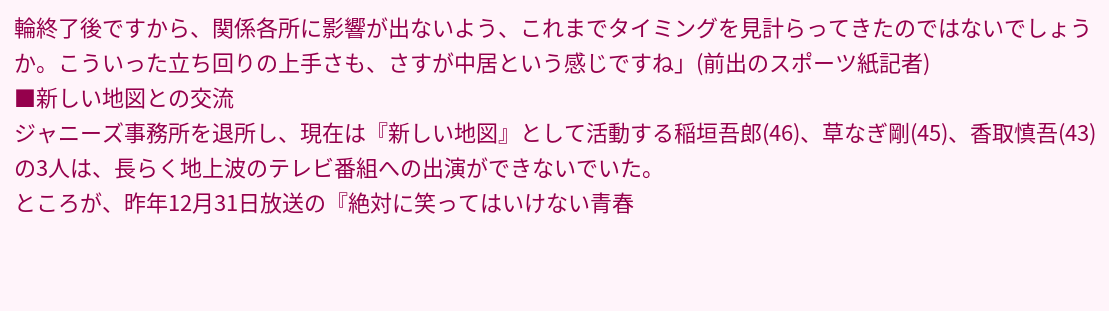輪終了後ですから、関係各所に影響が出ないよう、これまでタイミングを見計らってきたのではないでしょうか。こういった立ち回りの上手さも、さすが中居という感じですね」(前出のスポーツ紙記者)
■新しい地図との交流
ジャニーズ事務所を退所し、現在は『新しい地図』として活動する稲垣吾郎(46)、草なぎ剛(45)、香取慎吾(43)の3人は、長らく地上波のテレビ番組への出演ができないでいた。
ところが、昨年12月31日放送の『絶対に笑ってはいけない青春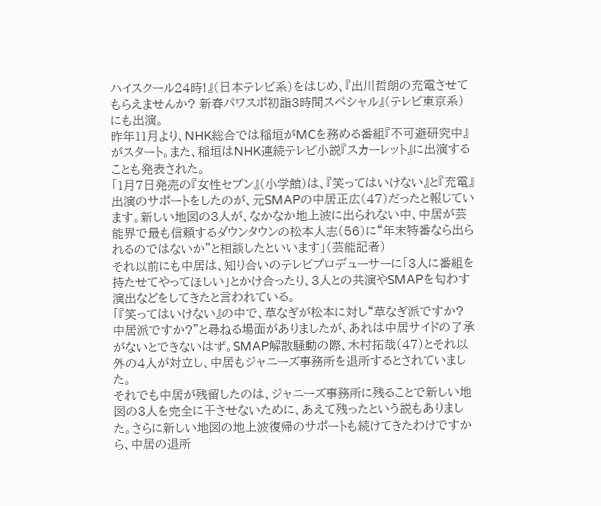ハイスクール24時!』(日本テレビ系)をはじめ、『出川哲朗の充電させてもらえませんか? 新春パワスポ初詣3時間スペシャル』(テレビ東京系)にも出演。
昨年11月より、NHK総合では稲垣がMCを務める番組『不可避研究中』がスタート。また、稲垣はNHK連続テレビ小説『スカーレット』に出演することも発表された。
「1月7日発売の『女性セブン』(小学館)は、『笑ってはいけない』と『充電』出演のサポートをしたのが、元SMAPの中居正広(47)だったと報じています。新しい地図の3人が、なかなか地上波に出られない中、中居が芸能界で最も信頼するダウンタウンの松本人志(56)に“年末特番なら出られるのではないか”と相談したといいます」(芸能記者)
それ以前にも中居は、知り合いのテレビプロデューサーに「3人に番組を持たせてやってほしい」とかけ合ったり、3人との共演やSMAPを匂わす演出などをしてきたと言われている。
「『笑ってはいけない』の中で、草なぎが松本に対し“草なぎ派ですか? 中居派ですか?”と尋ねる場面がありましたが、あれは中居サイドの了承がないとできないはず。SMAP解散騒動の際、木村拓哉(47)とそれ以外の4人が対立し、中居もジャニーズ事務所を退所するとされていました。
それでも中居が残留したのは、ジャニーズ事務所に残ることで新しい地図の3人を完全に干させないために、あえて残ったという説もありました。さらに新しい地図の地上波復帰のサポートも続けてきたわけですから、中居の退所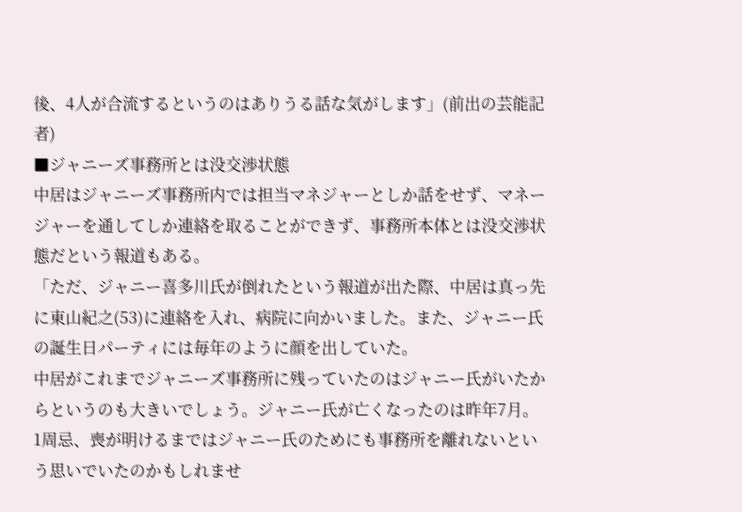後、4人が合流するというのはありうる話な気がします」(前出の芸能記者)
■ジャニーズ事務所とは没交渉状態
中居はジャニーズ事務所内では担当マネジャーとしか話をせず、マネージャーを通してしか連絡を取ることができず、事務所本体とは没交渉状態だという報道もある。
「ただ、ジャニー喜多川氏が倒れたという報道が出た際、中居は真っ先に東山紀之(53)に連絡を入れ、病院に向かいました。また、ジャニー氏の誕生日パーティには毎年のように顔を出していた。
中居がこれまでジャニーズ事務所に残っていたのはジャニー氏がいたからというのも大きいでしょう。ジャニー氏が亡くなったのは昨年7月。1周忌、喪が明けるまではジャニー氏のためにも事務所を離れないという思いでいたのかもしれませ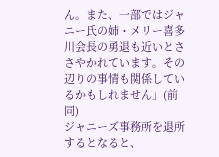ん。また、一部ではジャニー氏の姉・メリー喜多川会長の勇退も近いとささやかれています。その辺りの事情も関係しているかもしれません」(前同)
ジャニーズ事務所を退所するとなると、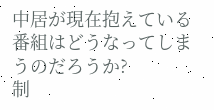中居が現在抱えている番組はどうなってしまうのだろうか?
制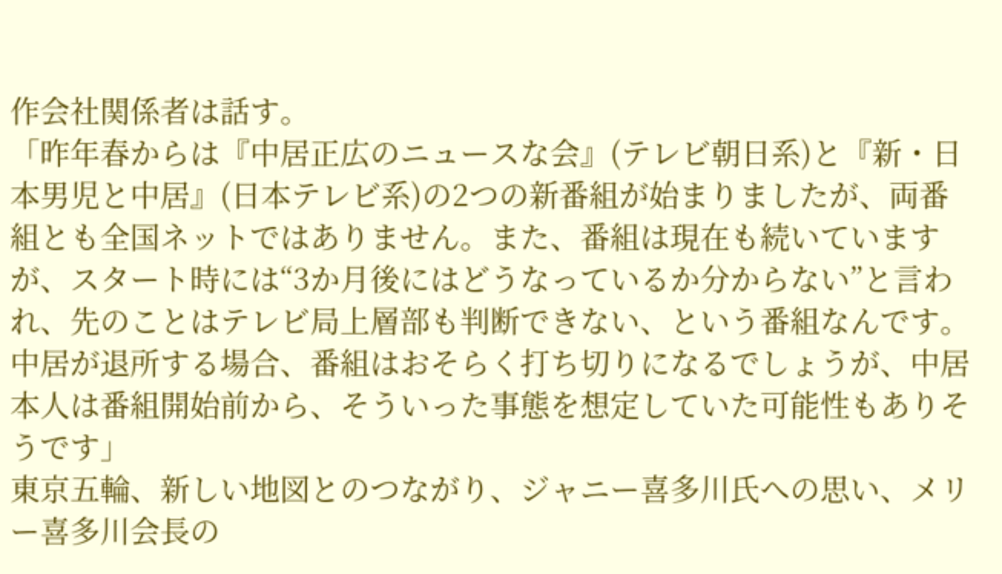作会社関係者は話す。
「昨年春からは『中居正広のニュースな会』(テレビ朝日系)と『新・日本男児と中居』(日本テレビ系)の2つの新番組が始まりましたが、両番組とも全国ネットではありません。また、番組は現在も続いていますが、スタート時には“3か月後にはどうなっているか分からない”と言われ、先のことはテレビ局上層部も判断できない、という番組なんです。中居が退所する場合、番組はおそらく打ち切りになるでしょうが、中居本人は番組開始前から、そういった事態を想定していた可能性もありそうです」
東京五輪、新しい地図とのつながり、ジャニー喜多川氏への思い、メリー喜多川会長の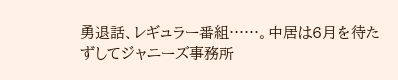勇退話、レギュラー番組……。中居は6月を待たずしてジャニーズ事務所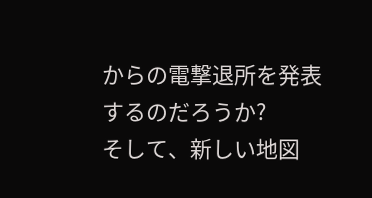からの電撃退所を発表するのだろうか?
そして、新しい地図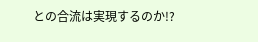との合流は実現するのか!?